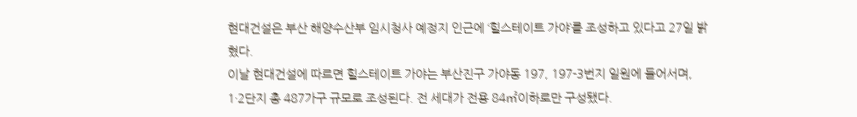현대건설은 부산 해양수산부 임시청사 예정지 인근에 ‘힐스테이트 가야’를 조성하고 있다고 27일 밝혔다.
이날 현대건설에 따르면 힐스테이트 가야는 부산진구 가야동 197, 197-3번지 일원에 들어서며, 1·2단지 총 487가구 규모로 조성된다. 전 세대가 전용 84㎡이하로만 구성됐다.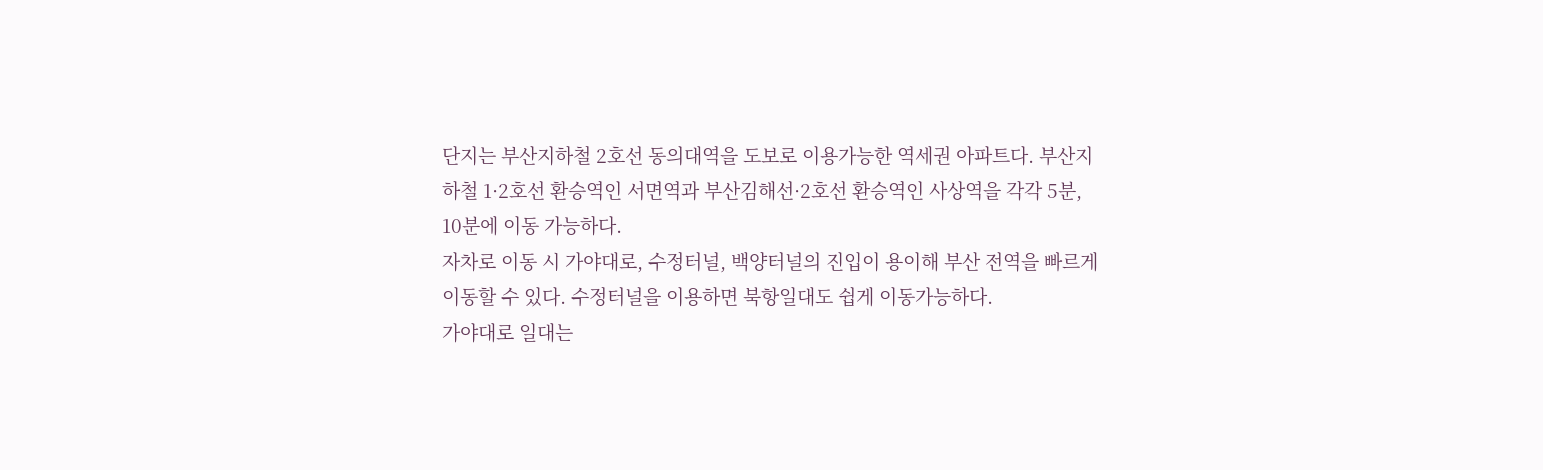단지는 부산지하철 2호선 동의대역을 도보로 이용가능한 역세권 아파트다. 부산지하철 1·2호선 환승역인 서면역과 부산김해선·2호선 환승역인 사상역을 각각 5분, 10분에 이동 가능하다.
자차로 이동 시 가야대로, 수정터널, 백양터널의 진입이 용이해 부산 전역을 빠르게 이동할 수 있다. 수정터널을 이용하면 북항일대도 쉽게 이동가능하다.
가야대로 일대는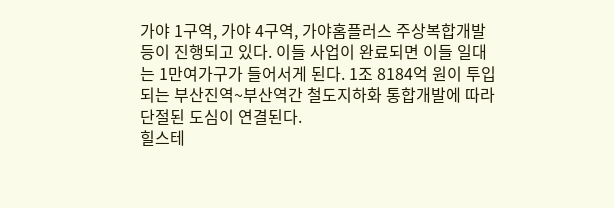가야 1구역, 가야 4구역, 가야홈플러스 주상복합개발 등이 진행되고 있다. 이들 사업이 완료되면 이들 일대는 1만여가구가 들어서게 된다. 1조 8184억 원이 투입되는 부산진역~부산역간 철도지하화 통합개발에 따라 단절된 도심이 연결된다.
힐스테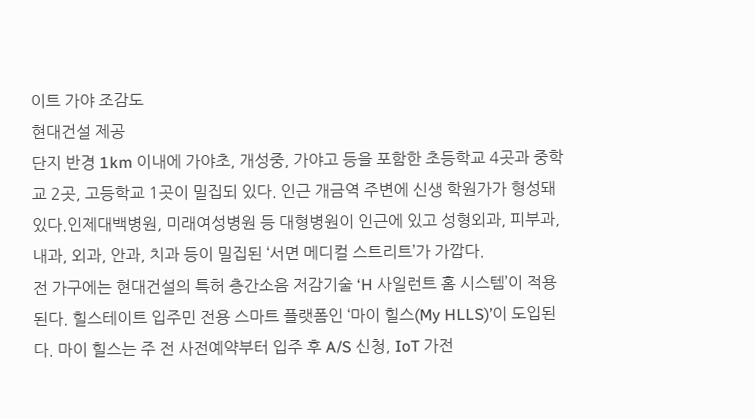이트 가야 조감도
현대건설 제공
단지 반경 1km 이내에 가야초, 개성중, 가야고 등을 포함한 초등학교 4곳과 중학교 2곳, 고등학교 1곳이 밀집되 있다. 인근 개금역 주변에 신생 학원가가 형성돼 있다.인제대백병원, 미래여성병원 등 대형병원이 인근에 있고 성형외과, 피부과, 내과, 외과, 안과, 치과 등이 밀집된 ‘서면 메디컬 스트리트’가 가깝다.
전 가구에는 현대건설의 특허 층간소음 저감기술 ‘H 사일런트 홈 시스템’이 적용된다. 힐스테이트 입주민 전용 스마트 플랫폼인 ‘마이 힐스(My HLLS)’이 도입된다. 마이 힐스는 주 전 사전예약부터 입주 후 A/S 신청, IoT 가전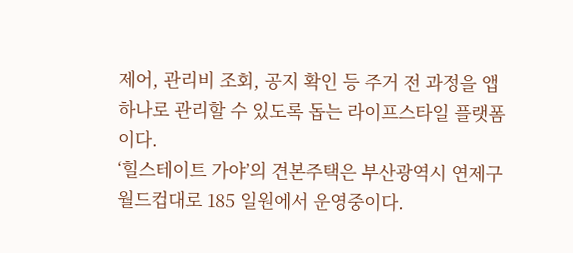제어, 관리비 조회, 공지 확인 등 주거 전 과정을 앱 하나로 관리할 수 있도록 돕는 라이프스타일 플랫폼이다.
‘힐스테이트 가야’의 견본주택은 부산광역시 연제구 월드컵대로 185 일원에서 운영중이다.